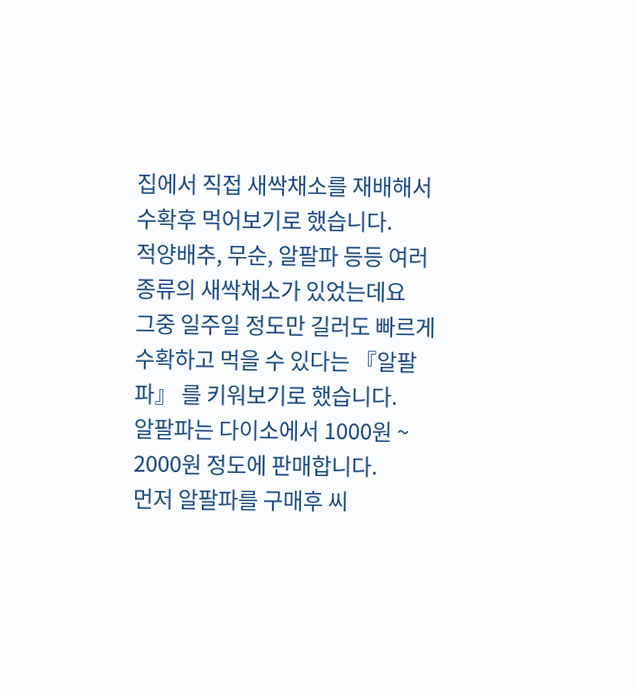집에서 직접 새싹채소를 재배해서 수확후 먹어보기로 했습니다.
적양배추, 무순, 알팔파 등등 여러 종류의 새싹채소가 있었는데요
그중 일주일 정도만 길러도 빠르게 수확하고 먹을 수 있다는 『알팔파』 를 키워보기로 했습니다.
알팔파는 다이소에서 1000원 ~ 2000원 정도에 판매합니다.
먼저 알팔파를 구매후 씨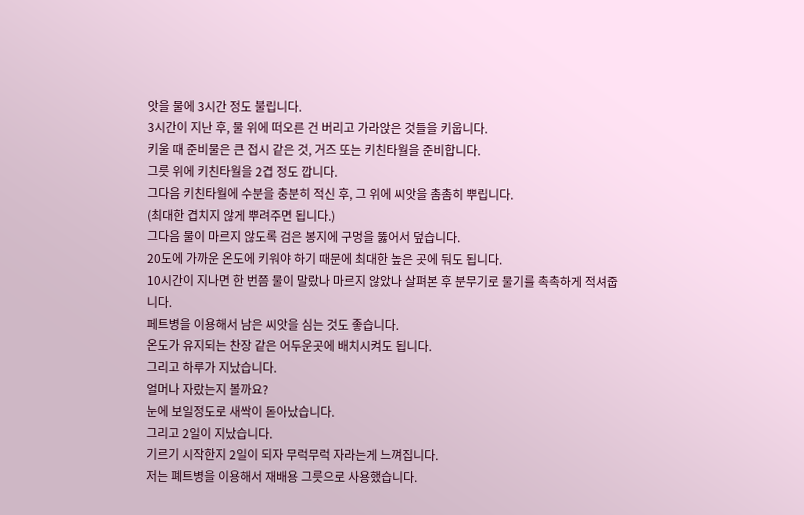앗을 물에 3시간 정도 불립니다.
3시간이 지난 후, 물 위에 떠오른 건 버리고 가라앉은 것들을 키웁니다.
키울 때 준비물은 큰 접시 같은 것, 거즈 또는 키친타월을 준비합니다.
그릇 위에 키친타월을 2겹 정도 깝니다.
그다음 키친타월에 수분을 충분히 적신 후, 그 위에 씨앗을 촘촘히 뿌립니다.
(최대한 겹치지 않게 뿌려주면 됩니다.)
그다음 물이 마르지 않도록 검은 봉지에 구멍을 뚫어서 덮습니다.
20도에 가까운 온도에 키워야 하기 때문에 최대한 높은 곳에 둬도 됩니다.
10시간이 지나면 한 번쯤 물이 말랐나 마르지 않았나 살펴본 후 분무기로 물기를 촉촉하게 적셔줍니다.
페트병을 이용해서 남은 씨앗을 심는 것도 좋습니다.
온도가 유지되는 찬장 같은 어두운곳에 배치시켜도 됩니다.
그리고 하루가 지났습니다.
얼머나 자랐는지 볼까요?
눈에 보일정도로 새싹이 돋아났습니다.
그리고 2일이 지났습니다.
기르기 시작한지 2일이 되자 무럭무럭 자라는게 느껴집니다.
저는 폐트병을 이용해서 재배용 그릇으로 사용했습니다.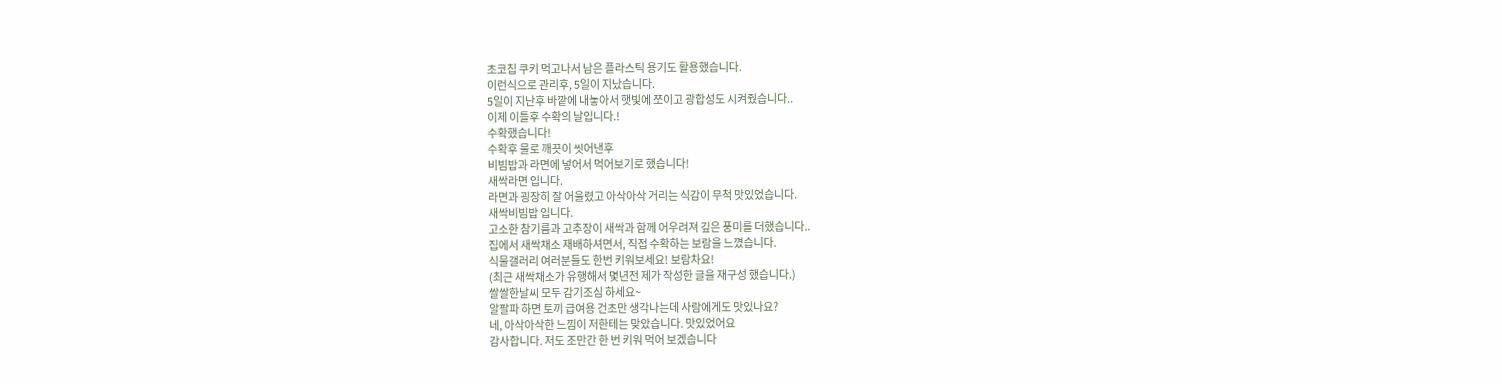초코칩 쿠키 먹고나서 남은 플라스틱 용기도 활용했습니다.
이런식으로 관리후, 5일이 지났습니다.
5일이 지난후 바깥에 내놓아서 햇빛에 쪼이고 광합성도 시켜줬습니다..
이제 이틀후 수확의 날입니다.!
수확했습니다!
수확후 물로 깨끗이 씻어낸후
비빔밥과 라면에 넣어서 먹어보기로 했습니다!
새싹라면 입니다.
라면과 굉장히 잘 어울렸고 아삭아삭 거리는 식감이 무척 맛있었습니다.
새싹비빔밥 입니다.
고소한 참기름과 고추장이 새싹과 함께 어우려져 깊은 풍미를 더했습니다..
집에서 새싹채소 재배하셔면서, 직접 수확하는 보람을 느꼈습니다.
식물갤러리 여러분들도 한번 키워보세요! 보람차요!
(최근 새싹채소가 유행해서 몇년전 제가 작성한 글을 재구성 했습니다.)
쌀쌀한날씨 모두 감기조심 하세요~
알팔파 하면 토끼 급여용 건초만 생각나는데 사람에게도 맛있나요?
네, 아삭아삭한 느낌이 저한테는 맞았습니다. 맛있었어요
감사합니다. 저도 조만간 한 번 키워 먹어 보겠습니다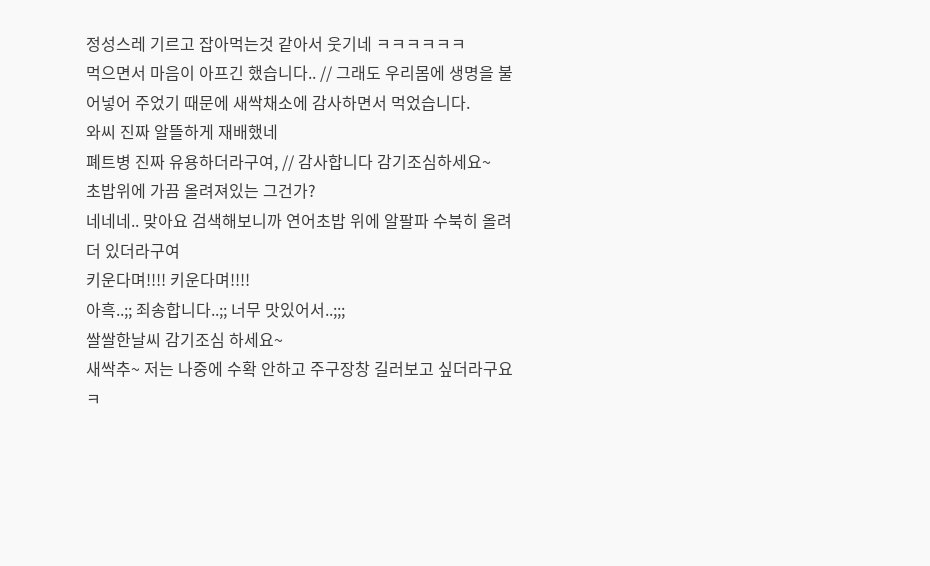정성스레 기르고 잡아먹는것 같아서 웃기네 ㅋㅋㅋㅋㅋㅋ
먹으면서 마음이 아프긴 했습니다.. // 그래도 우리몸에 생명을 불어넣어 주었기 때문에 새싹채소에 감사하면서 먹었습니다.
와씨 진짜 알뜰하게 재배했네
폐트병 진짜 유용하더라구여, // 감사합니다 감기조심하세요~
초밥위에 가끔 올려져있는 그건가?
네네네.. 맞아요 검색해보니까 연어초밥 위에 알팔파 수북히 올려더 있더라구여
키운다며!!!! 키운다며!!!!
아흑..;; 죄송합니다..;; 너무 맛있어서..;;;
쌀쌀한날씨 감기조심 하세요~
새싹추~ 저는 나중에 수확 안하고 주구장창 길러보고 싶더라구요 ㅋ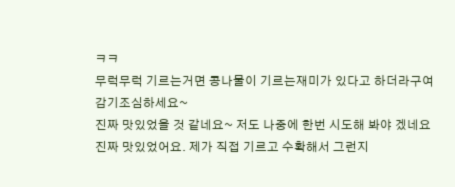ㅋㅋ
무럭무럭 기르는거면 콩나물이 기르는재미가 있다고 하더라구여
감기조심하세요~
진짜 맛있었을 것 같네요~ 저도 나중에 한번 시도해 봐야 겠네요
진짜 맛있었어요. 제가 직접 기르고 수확해서 그런지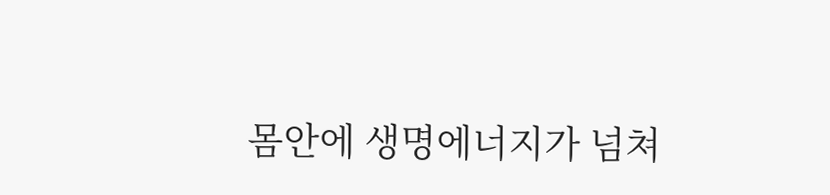몸안에 생명에너지가 넘쳐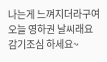나는게 느껴지더라구여
오늘 영하권 날씨래요 감기조심 하세요~